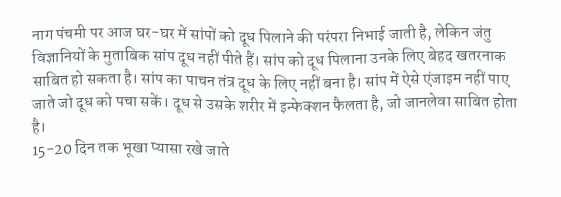नाग पंचमी पर आज घर-घर में सांपों को दूध पिलाने की परंपरा निभाई जाती है, लेकिन जंतु विज्ञानियों के मुताबिक सांप दूध नहीं पीते हैं। सांप को दूध पिलाना उनके लिए बेहद खतरनाक साबित हो सकता है। सांप का पाचन तंत्र दूध के लिए नहीं बना है। सांप में ऐसे एंजाइम नहीं पाए जाते जो दूध को पचा सकें। दूध से उसके शरीर में इन्फेक्शन फैलता है, जो जानलेवा साबित होता है।
15-20 दिन तक भूखा प्यासा रखे जाते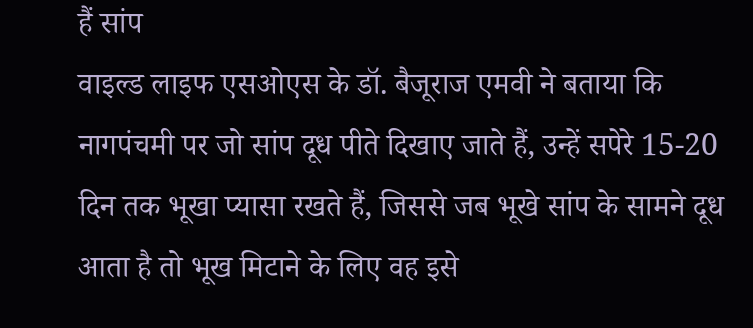हैं सांप
वाइल्ड लाइफ एसओएस के डॉ. बैजूराज एमवी ने बताया कि नागपंचमी पर जो सांप दूध पीते दिखाए जाते हैं, उन्हें सपेरे 15-20 दिन तक भूखा प्यासा रखते हैं, जिससे जब भूखे सांप के सामने दूध आता है तो भूख मिटाने के लिए वह इसे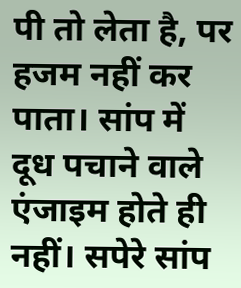पी तो लेता है, पर हजम नहीं कर पाता। सांप में दूध पचाने वाले एंजाइम होते ही नहीं। सपेरे सांप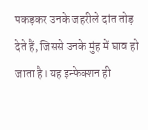पकड़कर उनके जहरीले दांत तोड़ देते हैं, जिससे उनके मुंह में घाव हो जाता है। यह इन्फेक्शन ही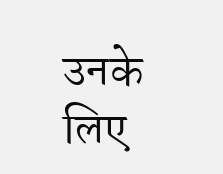उनके लिए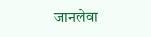जानलेवा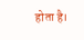होता है।